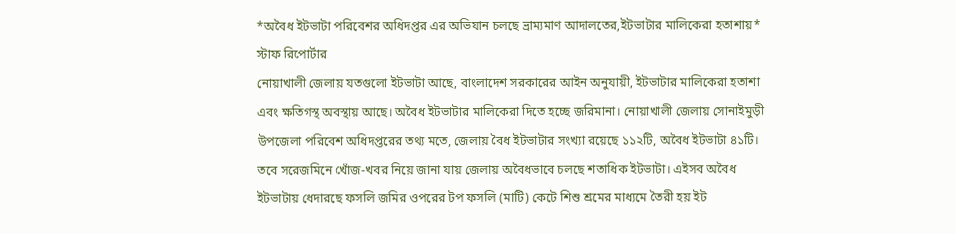*অবৈধ ইটভাটা পরিবেশর অধিদপ্তর এর অভিযান চলছে ভ্রাম্যমাণ আদালতের,ইটভাটার মালিকেরা হতাশায়*
স্টাফ রিপোর্টার
নোয়াখালী জেলায় যতগুলো ইটভাটা আছে, বাংলাদেশ সরকারের আইন অনুযায়ী, ইটভাটার মালিকেরা হতাশা এবং ক্ষতিগস্থ অবস্থায় আছে। অবৈধ ইটভাটার মালিকেরা দিতে হচ্ছে জরিমানা। নোয়াখালী জেলায় সোনাইমুড়ী উপজেলা পরিবেশ অধিদপ্তরের তথ্য মতে, জেলায় বৈধ ইটভাটার সংখ্যা রয়েছে ১১২টি, অবৈধ ইটভাটা ৪১টি। তবে সরেজমিনে খোঁজ-খবর নিয়ে জানা যায় জেলায় অবৈধভাবে চলছে শতাধিক ইটভাটা। এইসব অবৈধ ইটভাটায় ধেদারছে ফসলি জমির ওপরের টপ ফসলি (মাটি) কেটে শিশু শ্রমের মাধ্যমে তৈরী হয় ইট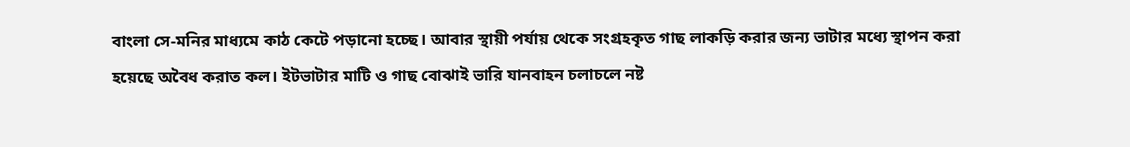বাংলা সে-মনির মাধ্যমে কাঠ কেটে পড়ানো হচ্ছে। আবার স্থায়ী পর্যায় থেকে সংগ্রহকৃত গাছ লাকড়ি করার জন্য ভাটার মধ্যে স্থাপন করা হয়েছে অবৈধ করাত কল। ইটভাটার মাটি ও গাছ বোঝাই ভারি যানবাহন চলাচলে নষ্ট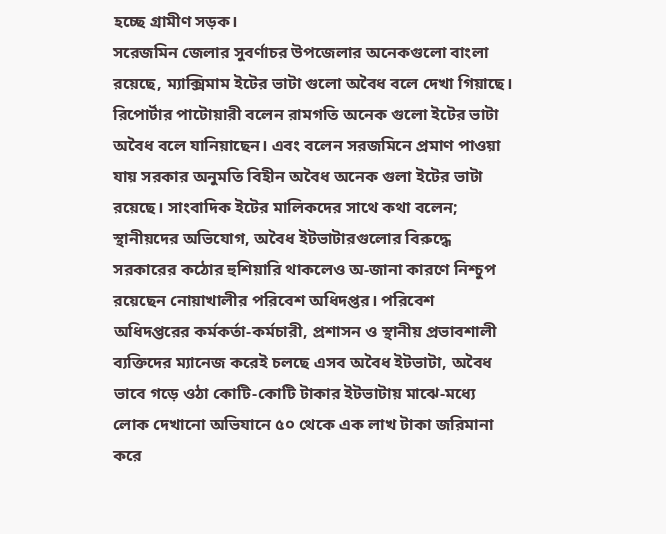হচ্ছে গ্রামীণ সড়ক।
সরেজমিন জেলার সুবর্ণাচর উপজেলার অনেকগুলো বাংলা রয়েছে, ম্যাক্সিমাম ইটের ভাটা গুলো অবৈধ বলে দেখা গিয়াছে। রিপোর্টার পাটোয়ারী বলেন রামগতি অনেক গুলো ইটের ভাটা অবৈধ বলে যানিয়াছেন। এবং বলেন সরজমিনে প্রমাণ পাওয়া যায় সরকার অনুমতি বিহীন অবৈধ অনেক গুলা ইটের ভাটা রয়েছে। সাংবাদিক ইটের মালিকদের সাথে কথা বলেন; স্থানীয়দের অভিযোগ, অবৈধ ইটভাটারগুলোর বিরুদ্ধে সরকারের কঠোর হুশিয়ারি থাকলেও অ-জানা কারণে নিশ্চুপ রয়েছেন নোয়াখালীর পরিবেশ অধিদপ্তর। পরিবেশ অধিদপ্তরের কর্মকর্তা-কর্মচারী, প্রশাসন ও স্থানীয় প্রভাবশালী ব্যক্তিদের ম্যানেজ করেই চলছে এসব অবৈধ ইটভাটা, অবৈধ ভাবে গড়ে ওঠা কোটি-কোটি টাকার ইটভাটায় মাঝে-মধ্যে লোক দেখানো অভিযানে ৫০ থেকে এক লাখ টাকা জরিমানা করে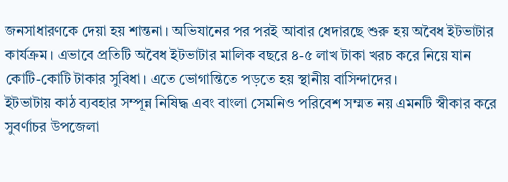জনসাধারণকে দেয়া হয় শান্তনা। অভিযানের পর পরই আবার ধেদারছে শুরু হয় অবৈধ ইটভাটার কার্যক্রম। এভাবে প্রতিটি অবৈধ ইটভাটার মালিক বছরে ৪-৫ লাখ টাকা খরচ করে নিয়ে যান কোটি-কোটি টাকার সুবিধা। এতে ভোগান্তিতে পড়তে হয় স্থানীয় বাসিন্দাদের।
ইটভাটায় কাঠ ব্যবহার সম্পূন্ন নিষিদ্ধ এবং বাংলা সেমনিও পরিবেশ সম্মত নয় এমনটি স্বীকার করে সুবর্ণাচর উপজেলা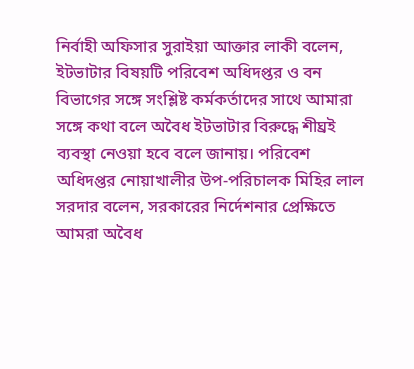নির্বাহী অফিসার সুরাইয়া আক্তার লাকী বলেন, ইটভাটার বিষয়টি পরিবেশ অধিদপ্তর ও বন বিভাগের সঙ্গে সংশ্লিষ্ট কর্মকর্তাদের সাথে আমারা সঙ্গে কথা বলে অবৈধ ইটভাটার বিরুদ্ধে শীঘ্রই ব্যবস্থা নেওয়া হবে বলে জানায়। পরিবেশ অধিদপ্তর নোয়াখালীর উপ-পরিচালক মিহির লাল সরদার বলেন, সরকারের নির্দেশনার প্রেক্ষিতে আমরা অবৈধ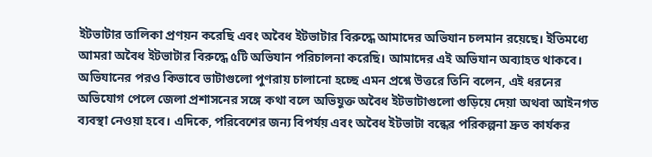ইটভাটার তালিকা প্রণয়ন করেছি এবং অবৈধ ইটভাটার বিরুদ্ধে আমাদের অভিযান চলমান রয়েছে। ইতিমধ্যে আমরা অবৈধ ইটভাটার বিরুদ্ধে ৫টি অভিযান পরিচালনা করেছি। আমাদের এই অভিযান অব্যাহত থাকবে।
অভিযানের পরও কিভাবে ভাটাগুলো পুণরায় চালানো হচ্ছে এমন প্রশ্নে উত্তরে তিনি বলেন, এই ধরনের অভিযোগ পেলে জেলা প্রশাসনের সঙ্গে কথা বলে অভিযুক্ত অবৈধ ইটভাটাগুলো গুড়িয়ে দেয়া অথবা আইনগত ব্যবস্থা নেওয়া হবে। এদিকে, পরিবেশের জন্য বিপর্যয় এবং অবৈধ ইটভাটা বন্ধের পরিকল্পনা দ্রুত কার্যকর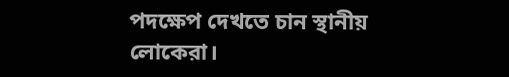পদক্ষেপ দেখতে চান স্থানীয় লোকেরা।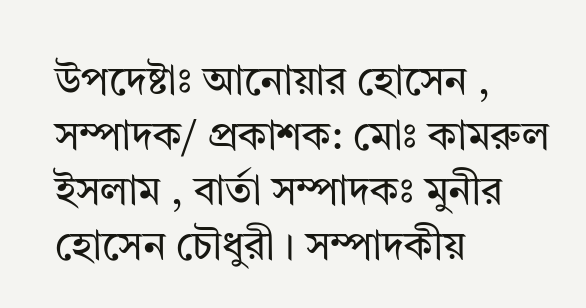উপদেষ্টাঃ আনোয়ার হোসেন , সম্পাদক/ প্রকাশক: মোঃ কামরুল ইসলাম , বার্তা সম্পাদকঃ মুনীর হোসেন চৌধুরী । সম্পাদকীয়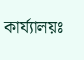কার্য্যালয়ঃ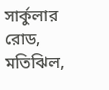সার্কুলার রোড, মতিঝিল,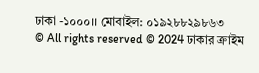ঢাকা -১০০০।। মোবাইল: ০১৯২৮৮২৯৮৬৩
© All rights reserved © 2024 ঢাকার ক্রাইম